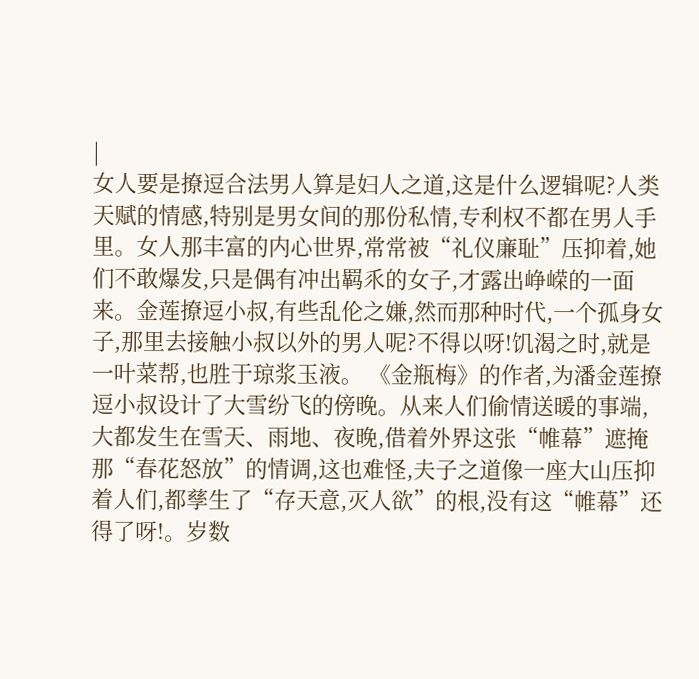|
女人要是撩逗合法男人算是妇人之道,这是什么逻辑呢?人类天赋的情感,特别是男女间的那份私情,专利权不都在男人手里。女人那丰富的内心世界,常常被“礼仪廉耻”压抑着,她们不敢爆发,只是偶有冲出羁乑的女子,才露出峥嵘的一面来。金莲撩逗小叔,有些乱伦之嫌,然而那种时代,一个孤身女子,那里去接触小叔以外的男人呢?不得以呀!饥渴之时,就是一叶菜帮,也胜于琼浆玉液。 《金瓶梅》的作者,为潘金莲撩逗小叔设计了大雪纷飞的傍晚。从来人们偷情送暖的事端,大都发生在雪天、雨地、夜晚,借着外界这张“帷幕”遮掩那“春花怒放”的情调,这也难怪,夫子之道像一座大山压抑着人们,都孳生了“存天意,灭人欲”的根,没有这“帷幕”还得了呀!。岁数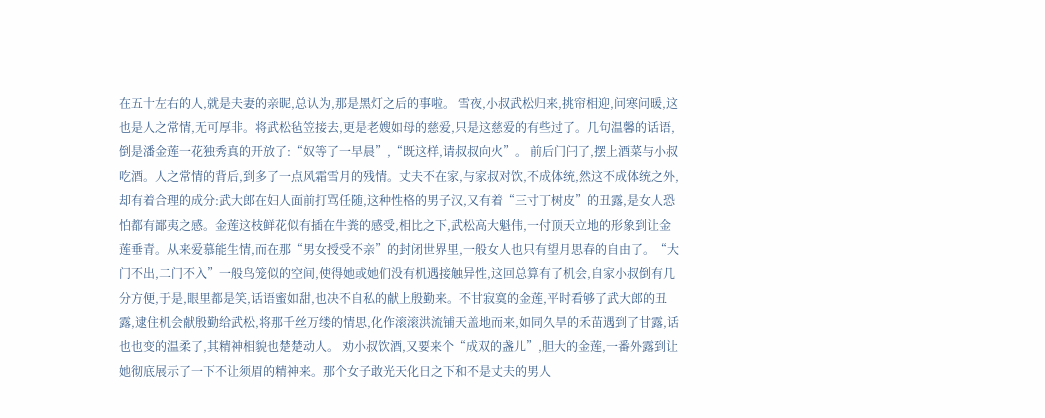在五十左右的人,就是夫妻的亲昵,总认为,那是黑灯之后的事啦。 雪夜,小叔武松归来,挑帘相迎,问寒问暖,这也是人之常情,无可厚非。将武松毡笠接去,更是老嫂如母的慈爱,只是这慈爱的有些过了。几句温馨的话语,倒是潘金莲一花独秀真的开放了:“奴等了一早晨”,“既这样,请叔叔向火”。 前后门闩了,摆上酒菜与小叔吃酒。人之常情的背后,到多了一点风霜雪月的残情。丈夫不在家,与家叔对饮,不成体统,然这不成体统之外,却有着合理的成分:武大郎在妇人面前打骂任随,这种性格的男子汉,又有着“三寸丁树皮”的丑露,是女人恐怕都有鄙夷之感。金莲这枝鲜花似有插在牛粪的感受,相比之下,武松高大魁伟,一付顶天立地的形象到让金莲垂青。从来爱慕能生情,而在那“男女授受不亲”的封闭世界里,一般女人也只有望月思春的自由了。“大门不出,二门不入”一般鸟笼似的空间,使得她或她们没有机遇接触异性,这回总算有了机会,自家小叔倒有几分方便,于是,眼里都是笑,话语蜜如甜,也决不自私的献上殷勤来。不甘寂寞的金莲,平时看够了武大郎的丑露,逮住机会献殷勤给武松,将那千丝万缕的情思,化作滚滚洪流铺天盖地而来,如同久旱的禾苗遇到了甘露,话也也变的温柔了,其精神相貌也楚楚动人。 劝小叔饮酒,又要来个“成双的盏儿”,胆大的金莲,一番外露到让她彻底展示了一下不让须眉的精神来。那个女子敢光天化日之下和不是丈夫的男人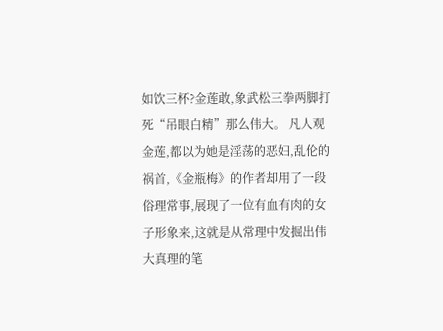如饮三杯?金莲敢,象武松三拳两脚打死“吊眼白精”那么伟大。 凡人观金莲,都以为她是淫荡的恶妇,乱伦的祸首,《金瓶梅》的作者却用了一段俗理常事,展现了一位有血有肉的女子形象来,这就是从常理中发掘出伟大真理的笔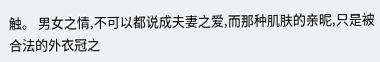触。 男女之情,不可以都说成夫妻之爱,而那种肌肤的亲昵,只是被合法的外衣冠之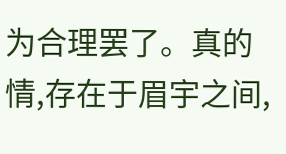为合理罢了。真的情,存在于眉宇之间,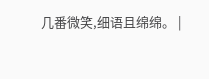几番微笑,细语且绵绵。 |